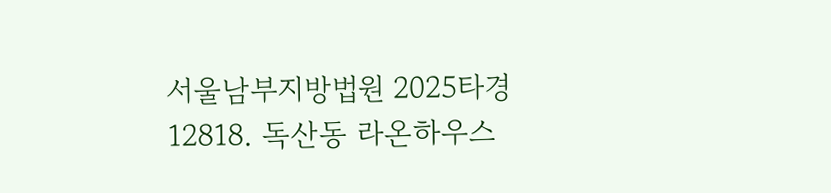서울남부지방법원 2025타경12818. 독산동 라온하우스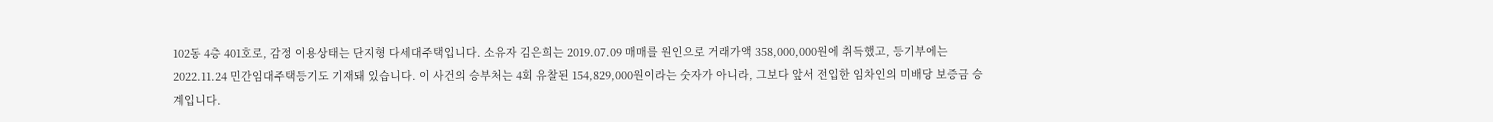102동 4층 401호로, 감정 이용상태는 단지형 다세대주택입니다. 소유자 김은희는 2019.07.09 매매를 원인으로 거래가액 358,000,000원에 취득했고, 등기부에는 2022.11.24 민간임대주택등기도 기재돼 있습니다. 이 사건의 승부처는 4회 유찰된 154,829,000원이라는 숫자가 아니라, 그보다 앞서 전입한 임차인의 미배당 보증금 승계입니다.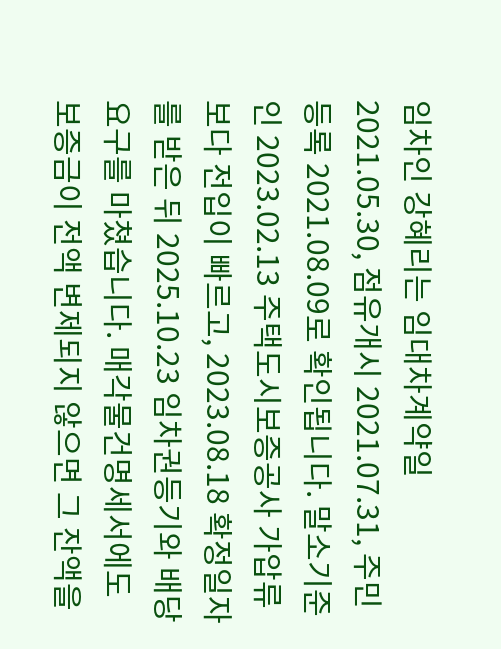임차인 강혜리는 임대차계약일 2021.05.30, 점유개시 2021.07.31, 주민등록 2021.08.09로 확인됩니다. 말소기준인 2023.02.13 주택도시보증공사 가압류보다 전입이 빠르고, 2023.08.18 확정일자를 받은 뒤 2025.10.23 임차권등기와 배당요구를 마쳤습니다. 매각물건명세서에도 보증금이 전액 변제되지 않으면 그 잔액을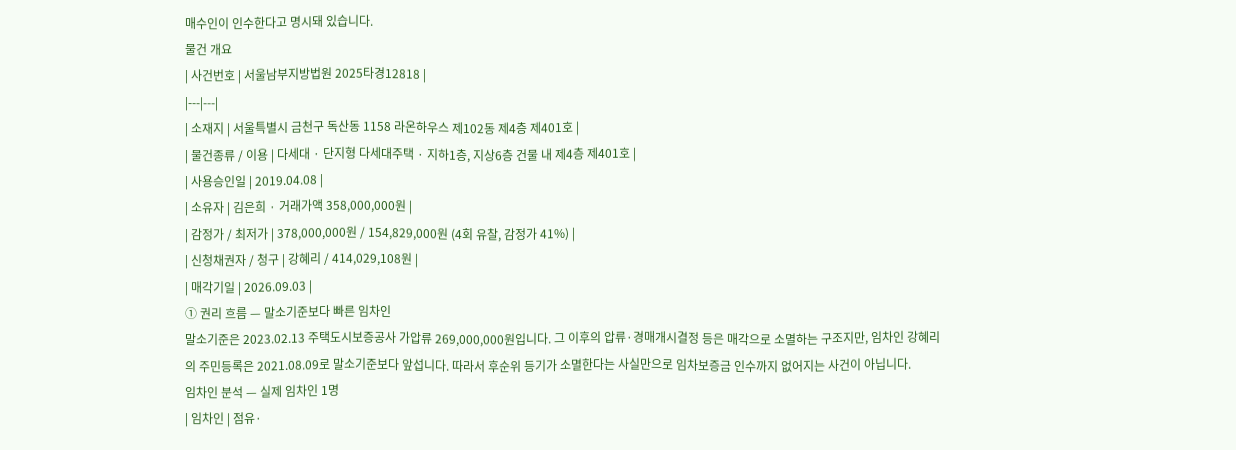매수인이 인수한다고 명시돼 있습니다.
물건 개요
| 사건번호 | 서울남부지방법원 2025타경12818 |
|---|---|
| 소재지 | 서울특별시 금천구 독산동 1158 라온하우스 제102동 제4층 제401호 |
| 물건종류 / 이용 | 다세대 · 단지형 다세대주택 · 지하1층, 지상6층 건물 내 제4층 제401호 |
| 사용승인일 | 2019.04.08 |
| 소유자 | 김은희 · 거래가액 358,000,000원 |
| 감정가 / 최저가 | 378,000,000원 / 154,829,000원 (4회 유찰, 감정가 41%) |
| 신청채권자 / 청구 | 강혜리 / 414,029,108원 |
| 매각기일 | 2026.09.03 |
① 권리 흐름 — 말소기준보다 빠른 임차인
말소기준은 2023.02.13 주택도시보증공사 가압류 269,000,000원입니다. 그 이후의 압류·경매개시결정 등은 매각으로 소멸하는 구조지만, 임차인 강혜리의 주민등록은 2021.08.09로 말소기준보다 앞섭니다. 따라서 후순위 등기가 소멸한다는 사실만으로 임차보증금 인수까지 없어지는 사건이 아닙니다.
임차인 분석 — 실제 임차인 1명
| 임차인 | 점유·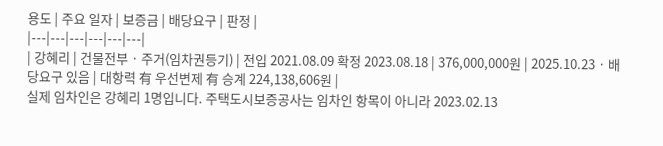용도 | 주요 일자 | 보증금 | 배당요구 | 판정 |
|---|---|---|---|---|---|
| 강혜리 | 건물전부 · 주거(임차권등기) | 전입 2021.08.09 확정 2023.08.18 | 376,000,000원 | 2025.10.23 · 배당요구 있음 | 대항력 有 우선변제 有 승계 224,138,606원 |
실제 임차인은 강혜리 1명입니다. 주택도시보증공사는 임차인 항목이 아니라 2023.02.13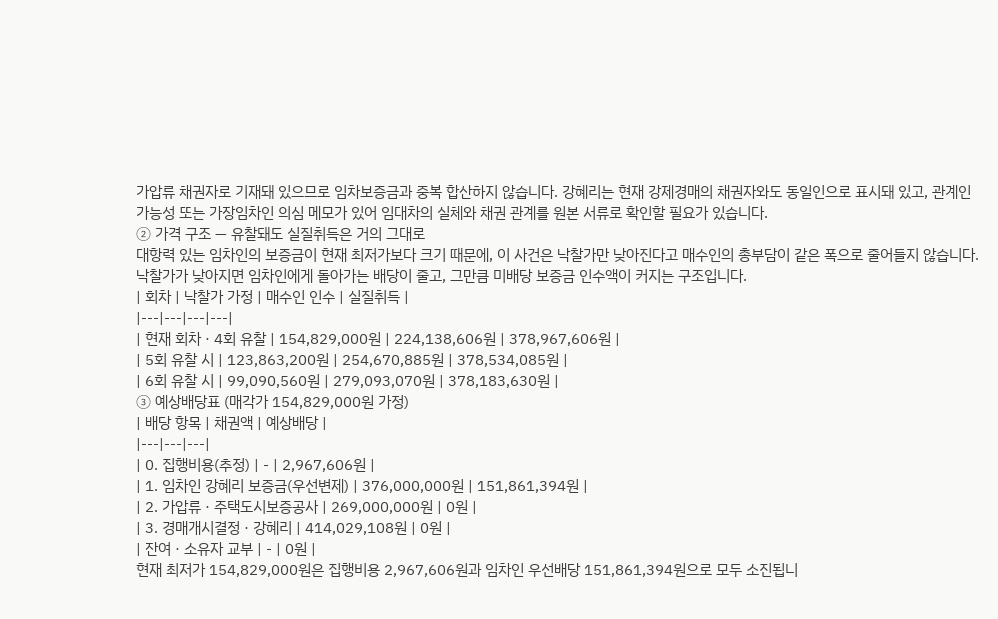가압류 채권자로 기재돼 있으므로 임차보증금과 중복 합산하지 않습니다. 강혜리는 현재 강제경매의 채권자와도 동일인으로 표시돼 있고, 관계인 가능성 또는 가장임차인 의심 메모가 있어 임대차의 실체와 채권 관계를 원본 서류로 확인할 필요가 있습니다.
② 가격 구조 — 유찰돼도 실질취득은 거의 그대로
대항력 있는 임차인의 보증금이 현재 최저가보다 크기 때문에, 이 사건은 낙찰가만 낮아진다고 매수인의 총부담이 같은 폭으로 줄어들지 않습니다. 낙찰가가 낮아지면 임차인에게 돌아가는 배당이 줄고, 그만큼 미배당 보증금 인수액이 커지는 구조입니다.
| 회차 | 낙찰가 가정 | 매수인 인수 | 실질취득 |
|---|---|---|---|
| 현재 회차 · 4회 유찰 | 154,829,000원 | 224,138,606원 | 378,967,606원 |
| 5회 유찰 시 | 123,863,200원 | 254,670,885원 | 378,534,085원 |
| 6회 유찰 시 | 99,090,560원 | 279,093,070원 | 378,183,630원 |
③ 예상배당표 (매각가 154,829,000원 가정)
| 배당 항목 | 채권액 | 예상배당 |
|---|---|---|
| 0. 집행비용(추정) | - | 2,967,606원 |
| 1. 임차인 강혜리 보증금(우선변제) | 376,000,000원 | 151,861,394원 |
| 2. 가압류 · 주택도시보증공사 | 269,000,000원 | 0원 |
| 3. 경매개시결정 · 강혜리 | 414,029,108원 | 0원 |
| 잔여 · 소유자 교부 | - | 0원 |
현재 최저가 154,829,000원은 집행비용 2,967,606원과 임차인 우선배당 151,861,394원으로 모두 소진됩니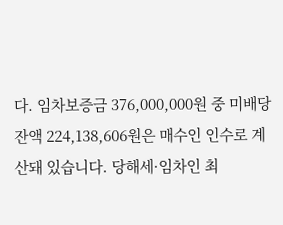다. 임차보증금 376,000,000원 중 미배당 잔액 224,138,606원은 매수인 인수로 계산돼 있습니다. 당해세·임차인 최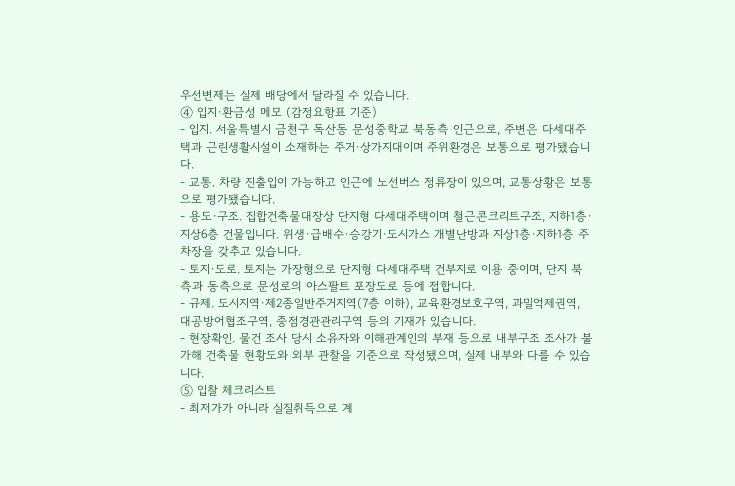우선변제는 실제 배당에서 달라질 수 있습니다.
④ 입지·환금성 메모 (감정요항표 기준)
- 입지. 서울특별시 금천구 독산동 문성중학교 북동측 인근으로, 주변은 다세대주택과 근린생활시설이 소재하는 주거·상가지대이며 주위환경은 보통으로 평가됐습니다.
- 교통. 차량 진출입이 가능하고 인근에 노선버스 정류장이 있으며, 교통상황은 보통으로 평가됐습니다.
- 용도·구조. 집합건축물대장상 단지형 다세대주택이며 철근콘크리트구조, 지하1층·지상6층 건물입니다. 위생·급배수·승강기·도시가스 개별난방과 지상1층·지하1층 주차장을 갖추고 있습니다.
- 토지·도로. 토지는 가장형으로 단지형 다세대주택 건부지로 이용 중이며, 단지 북측과 동측으로 문성로의 아스팔트 포장도로 등에 접합니다.
- 규제. 도시지역·제2종일반주거지역(7층 이하), 교육환경보호구역, 과밀억제권역, 대공방어협조구역, 중점경관관리구역 등의 기재가 있습니다.
- 현장확인. 물건 조사 당시 소유자와 이해관계인의 부재 등으로 내부구조 조사가 불가해 건축물 현황도와 외부 관찰을 기준으로 작성됐으며, 실제 내부와 다를 수 있습니다.
⑤ 입찰 체크리스트
- 최저가가 아니라 실질취득으로 계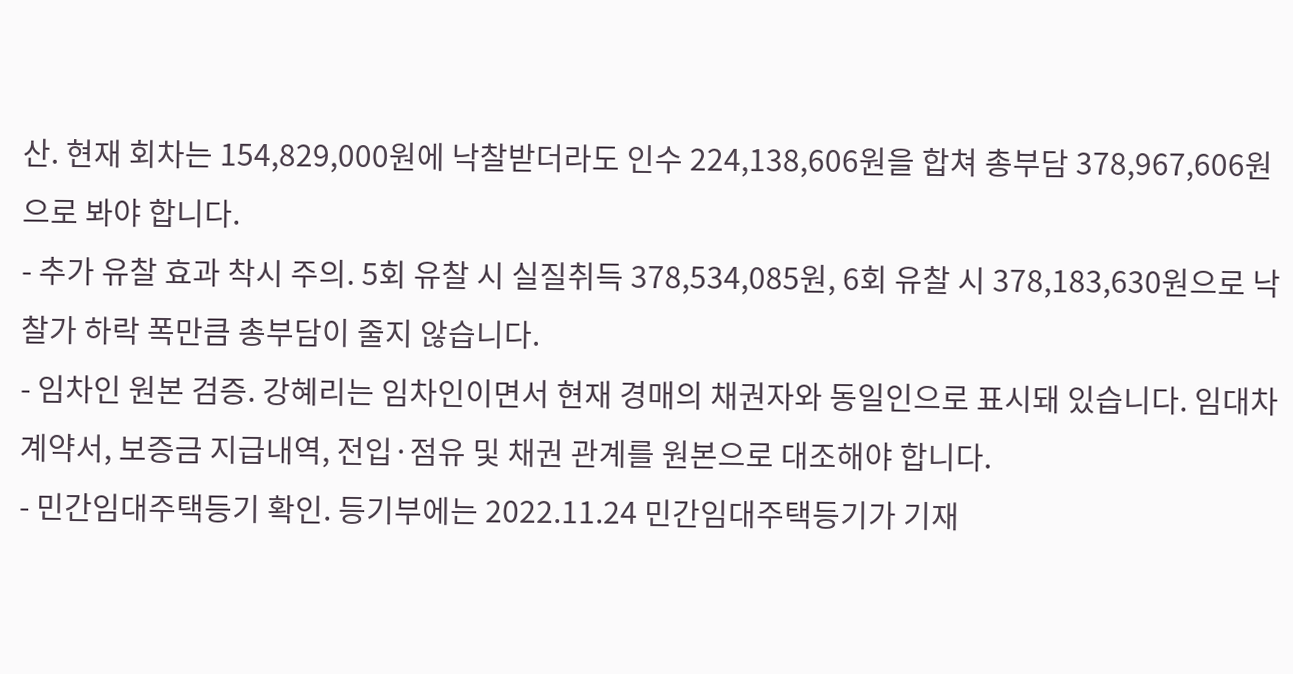산. 현재 회차는 154,829,000원에 낙찰받더라도 인수 224,138,606원을 합쳐 총부담 378,967,606원으로 봐야 합니다.
- 추가 유찰 효과 착시 주의. 5회 유찰 시 실질취득 378,534,085원, 6회 유찰 시 378,183,630원으로 낙찰가 하락 폭만큼 총부담이 줄지 않습니다.
- 임차인 원본 검증. 강혜리는 임차인이면서 현재 경매의 채권자와 동일인으로 표시돼 있습니다. 임대차계약서, 보증금 지급내역, 전입·점유 및 채권 관계를 원본으로 대조해야 합니다.
- 민간임대주택등기 확인. 등기부에는 2022.11.24 민간임대주택등기가 기재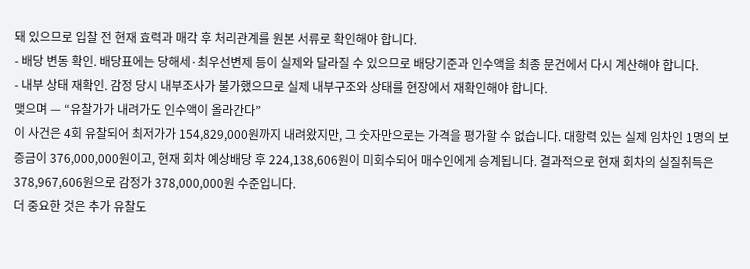돼 있으므로 입찰 전 현재 효력과 매각 후 처리관계를 원본 서류로 확인해야 합니다.
- 배당 변동 확인. 배당표에는 당해세·최우선변제 등이 실제와 달라질 수 있으므로 배당기준과 인수액을 최종 문건에서 다시 계산해야 합니다.
- 내부 상태 재확인. 감정 당시 내부조사가 불가했으므로 실제 내부구조와 상태를 현장에서 재확인해야 합니다.
맺으며 — “유찰가가 내려가도 인수액이 올라간다”
이 사건은 4회 유찰되어 최저가가 154,829,000원까지 내려왔지만, 그 숫자만으로는 가격을 평가할 수 없습니다. 대항력 있는 실제 임차인 1명의 보증금이 376,000,000원이고, 현재 회차 예상배당 후 224,138,606원이 미회수되어 매수인에게 승계됩니다. 결과적으로 현재 회차의 실질취득은 378,967,606원으로 감정가 378,000,000원 수준입니다.
더 중요한 것은 추가 유찰도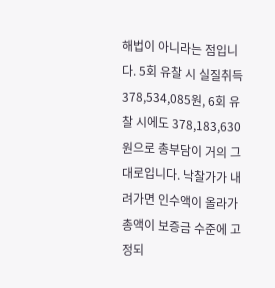해법이 아니라는 점입니다. 5회 유찰 시 실질취득 378,534,085원, 6회 유찰 시에도 378,183,630원으로 총부담이 거의 그대로입니다. 낙찰가가 내려가면 인수액이 올라가 총액이 보증금 수준에 고정되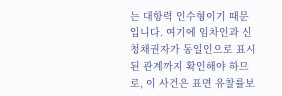는 대항력 인수형이기 때문입니다. 여기에 임차인과 신청채권자가 동일인으로 표시된 관계까지 확인해야 하므로, 이 사건은 표면 유찰률보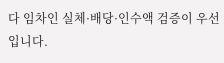다 임차인 실체·배당·인수액 검증이 우선입니다.